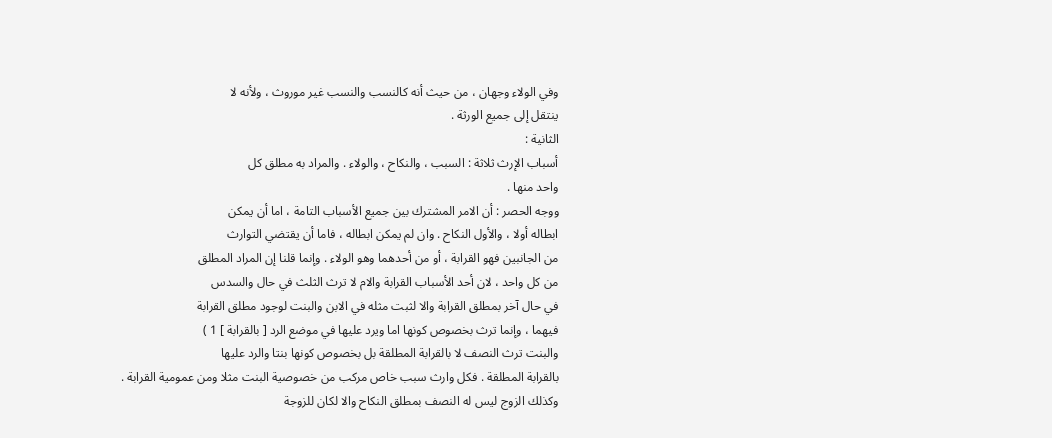وفي الولاء وجهان ، من حيث أنه كالنسب والنسب غير موروث ، ولأنه لا
ينتقل إلى جميع الورثة .
الثانية :
أسباب الإرث ثلاثة : السبب ، والنكاح ، والولاء . والمراد به مطلق كل
واحد منها .
ووجه الحصر : أن الامر المشترك بين جميع الأسباب التامة ، اما أن يمكن
ابطاله أولا ، والأول النكاح . وان لم يمكن ابطاله ، فاما أن يقتضي التوارث
من الجانبين فهو القرابة ، أو من أحدهما وهو الولاء . وإنما قلنا إن المراد المطلق
من كل واحد ، لان أحد الأسباب القرابة والام لا ترث الثلث في حال والسدس
في حال آخر بمطلق القرابة والا لثبت مثله في الابن والبنت لوجود مطلق القرابة
فيهما ، وإنما ترث بخصوص كونها اما ويرد عليها في موضع الرد [ بالقرابة ] 1 )
والبنت ترث النصف لا بالقرابة المطلقة بل بخصوص كونها بنتا والرد عليها
بالقرابة المطلقة . فكل وارث سبب خاص مركب من خصوصية البنت مثلا ومن عمومية القرابة .
وكذلك الزوج ليس له النصف بمطلق النكاح والا لكان للزوجة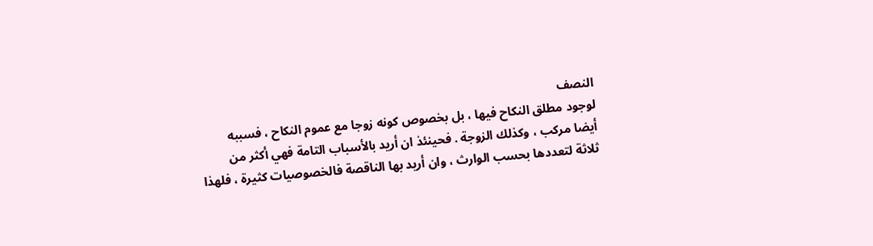النصف
لوجود مطلق النكاح فيها ، بل بخصوص كونه زوجا مع عموم النكاح ، فسببه
أيضا مركب ، وكذلك الزوجة . فحينئذ ان أريد بالأسباب التامة فهي أكثر من
ثلاثة لتعددها بحسب الوارث ، وان أريد بها الناقصة فالخصوصيات كثيرة ، فلهذا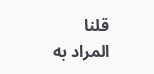قلنا المراد به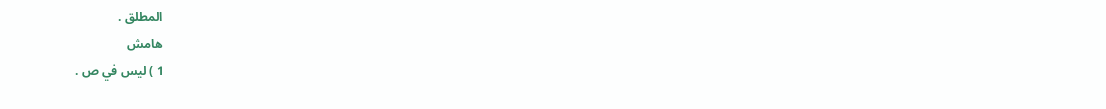المطلق .
هامش
1 ) ليس في ص .